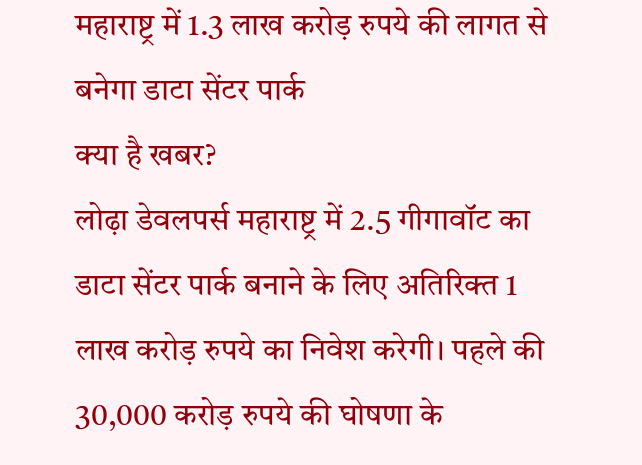महाराष्ट्र में 1.3 लाख करोड़ रुपये की लागत से बनेगा डाटा सेंटर पार्क
क्या है खबर?
लोढ़ा डेवलपर्स महाराष्ट्र में 2.5 गीगावॉट का डाटा सेंटर पार्क बनाने के लिए अतिरिक्त 1 लाख करोड़ रुपये का निवेश करेगी। पहले की 30,000 करोड़ रुपये की घोषणा के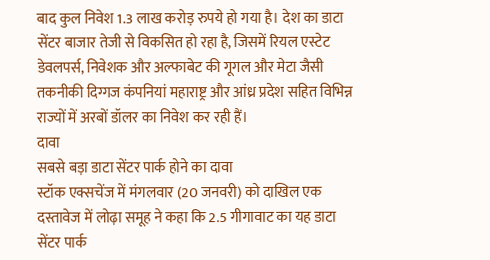बाद कुल निवेश 1.3 लाख करोड़ रुपये हो गया है। देश का डाटा सेंटर बाजार तेजी से विकसित हो रहा है, जिसमें रियल एस्टेट डेवलपर्स, निवेशक और अल्फाबेट की गूगल और मेटा जैसी तकनीकी दिग्गज कंपनियां महाराष्ट्र और आंध्र प्रदेश सहित विभिन्न राज्यों में अरबों डॉलर का निवेश कर रही हैं।
दावा
सबसे बड़ा डाटा सेंटर पार्क होने का दावा
स्टॉक एक्सचेंज में मंगलवार (20 जनवरी) को दाखिल एक दस्तावेज में लोढ़ा समूह ने कहा कि 2.5 गीगावाट का यह डाटा सेंटर पार्क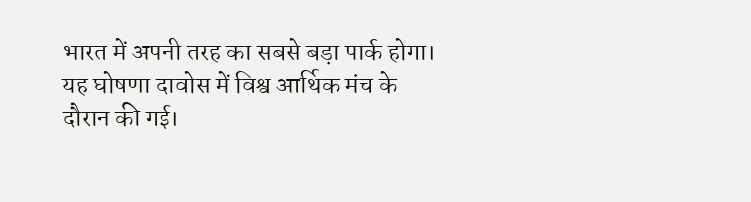भारत में अपनी तरह का सबसे बड़ा पार्क होगा। यह घोषणा दावोस में विश्व आर्थिक मंच के दौरान की गई।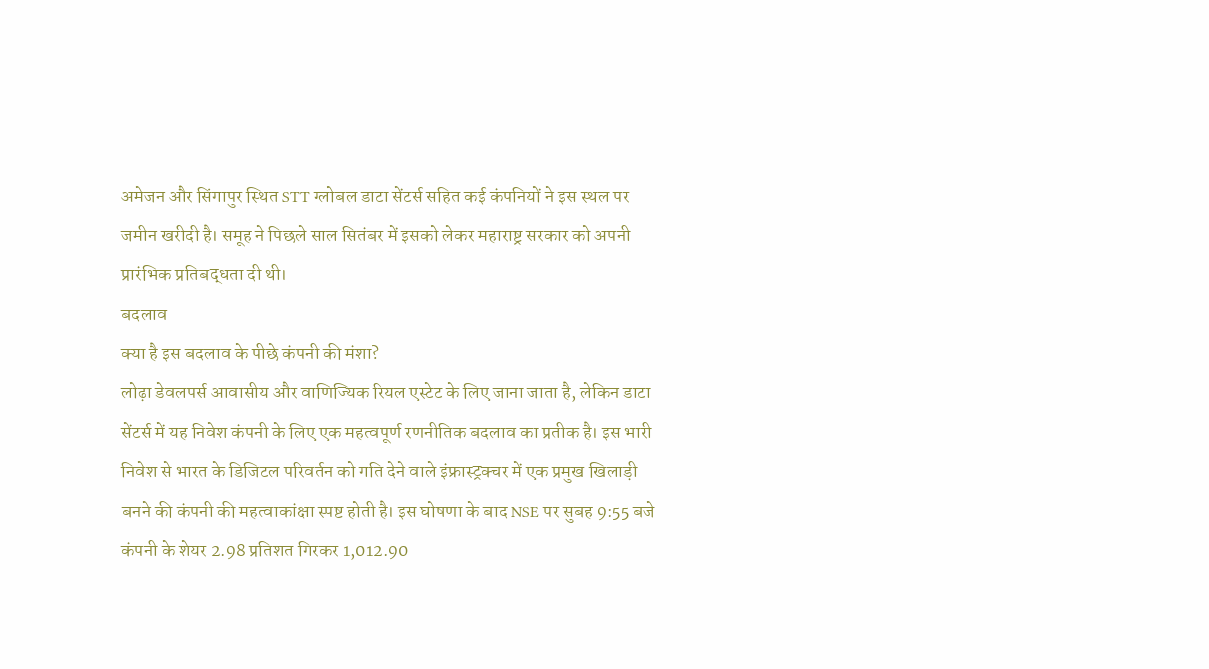अमेजन और सिंगापुर स्थित STT ग्लोबल डाटा सेंटर्स सहित कई कंपनियों ने इस स्थल पर जमीन खरीदी है। समूह ने पिछले साल सितंबर में इसको लेकर महाराष्ट्र सरकार को अपनी प्रारंभिक प्रतिबद्धता दी थी।
बदलाव
क्या है इस बदलाव के पीछे कंपनी की मंशा?
लोढ़ा डेवलपर्स आवासीय और वाणिज्यिक रियल एस्टेट के लिए जाना जाता है, लेकिन डाटा सेंटर्स में यह निवेश कंपनी के लिए एक महत्वपूर्ण रणनीतिक बदलाव का प्रतीक है। इस भारी निवेश से भारत के डिजिटल परिवर्तन को गति देने वाले इंफ्रास्ट्रक्चर में एक प्रमुख खिलाड़ी बनने की कंपनी की महत्वाकांक्षा स्पष्ट होती है। इस घोषणा के बाद NSE पर सुबह 9:55 बजे कंपनी के शेयर 2.98 प्रतिशत गिरकर 1,012.90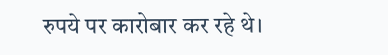रुपये पर कारोबार कर रहे थे।